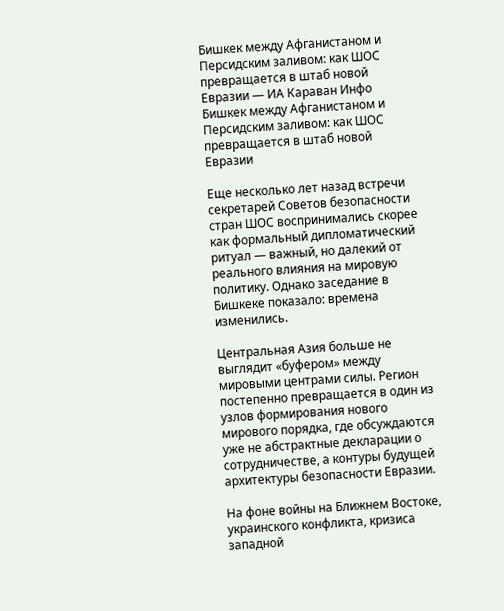Бишкек между Афганистаном и Персидским заливом: как ШОС превращается в штаб новой Евразии — ИА Караван Инфо
Бишкек между Афганистаном и Персидским заливом: как ШОС превращается в штаб новой Евразии

Еще несколько лет назад встречи секретарей Советов безопасности стран ШОС воспринимались скорее как формальный дипломатический ритуал — важный, но далекий от реального влияния на мировую политику. Однако заседание в Бишкеке показало: времена изменились.

Центральная Азия больше не выглядит «буфером» между мировыми центрами силы. Регион постепенно превращается в один из узлов формирования нового мирового порядка, где обсуждаются уже не абстрактные декларации о сотрудничестве, а контуры будущей архитектуры безопасности Евразии.

На фоне войны на Ближнем Востоке, украинского конфликта, кризиса западной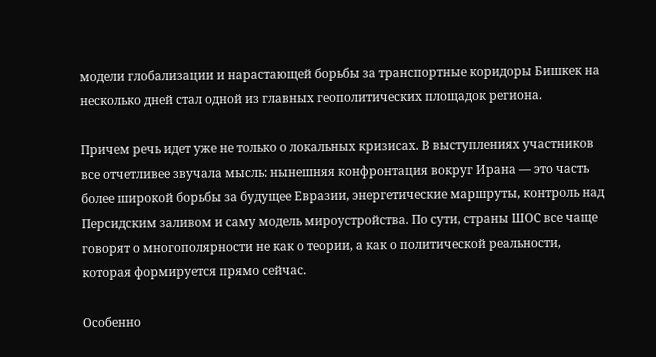модели глобализации и нарастающей борьбы за транспортные коридоры Бишкек на несколько дней стал одной из главных геополитических площадок региона.

Причем речь идет уже не только о локальных кризисах. В выступлениях участников все отчетливее звучала мысль: нынешняя конфронтация вокруг Ирана — это часть более широкой борьбы за будущее Евразии, энергетические маршруты, контроль над Персидским заливом и саму модель мироустройства. По сути, страны ШОС все чаще говорят о многополярности не как о теории, а как о политической реальности, которая формируется прямо сейчас.

Особенно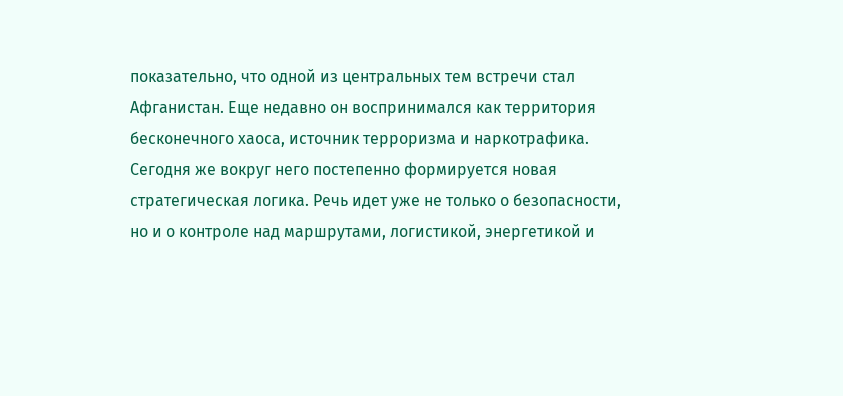показательно, что одной из центральных тем встречи стал Афганистан. Еще недавно он воспринимался как территория бесконечного хаоса, источник терроризма и наркотрафика. Сегодня же вокруг него постепенно формируется новая стратегическая логика. Речь идет уже не только о безопасности, но и о контроле над маршрутами, логистикой, энергетикой и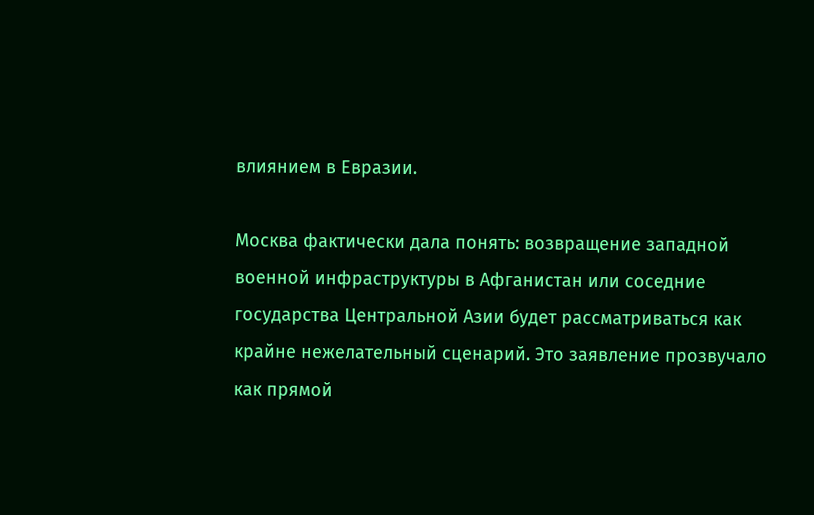влиянием в Евразии.

Москва фактически дала понять: возвращение западной военной инфраструктуры в Афганистан или соседние государства Центральной Азии будет рассматриваться как крайне нежелательный сценарий. Это заявление прозвучало как прямой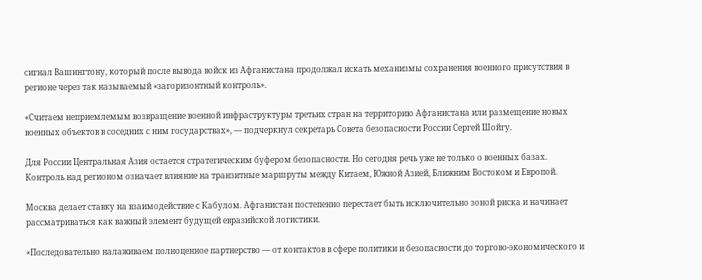сигнал Вашингтону, который после вывода войск из Афганистана продолжал искать механизмы сохранения военного присутствия в регионе через так называемый «загоризонтный контроль».

«Считаем неприемлемым возвращение военной инфраструктуры третьих стран на территорию Афганистана или размещение новых военных объектов в соседних с ним государствах», — подчеркнул секретарь Совета безопасности России Сергей Шойгу.

Для России Центральная Азия остается стратегическим буфером безопасности. Но сегодня речь уже не только о военных базах. Контроль над регионом означает влияние на транзитные маршруты между Китаем, Южной Азией, Ближним Востоком и Европой.

Москва делает ставку на взаимодействие с Кабулом. Афганистан постепенно перестает быть исключительно зоной риска и начинает рассматриваться как важный элемент будущей евразийской логистики.

«Последовательно налаживаем полноценное партнерство — от контактов в сфере политики и безопасности до торгово-экономического и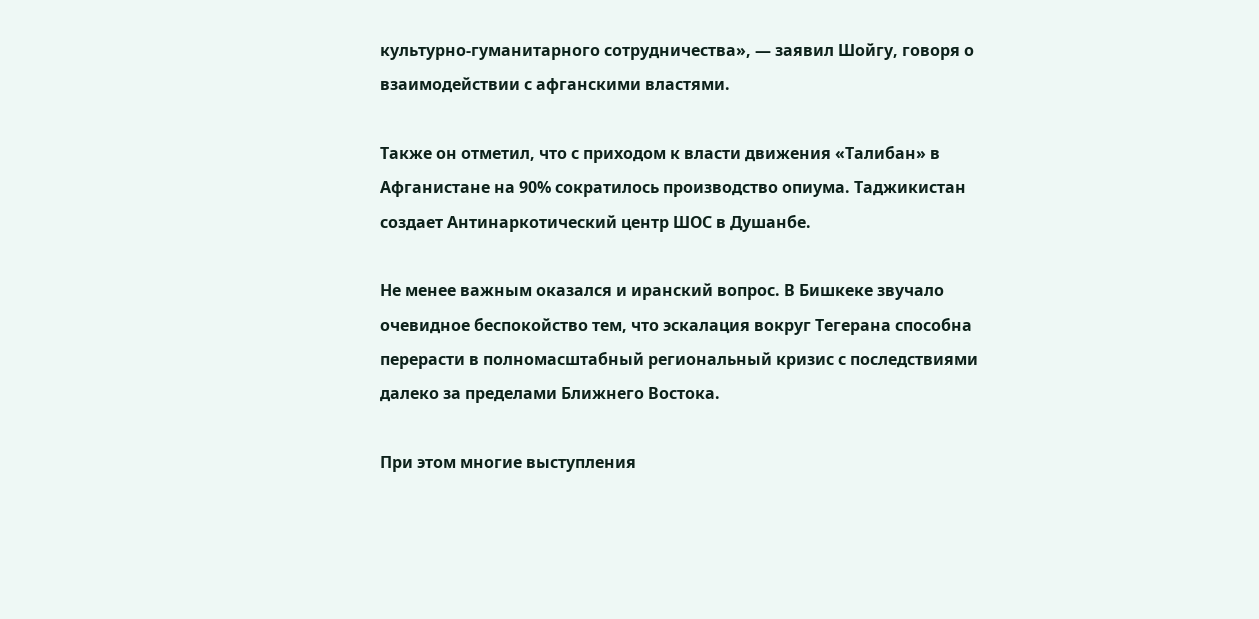культурно-гуманитарного сотрудничества», — заявил Шойгу, говоря о взаимодействии с афганскими властями.

Также он отметил, что с приходом к власти движения «Талибан» в Афганистане на 90% сократилось производство опиума. Таджикистан создает Антинаркотический центр ШОС в Душанбе.

Не менее важным оказался и иранский вопрос. В Бишкеке звучало очевидное беспокойство тем, что эскалация вокруг Тегерана способна перерасти в полномасштабный региональный кризис с последствиями далеко за пределами Ближнего Востока.

При этом многие выступления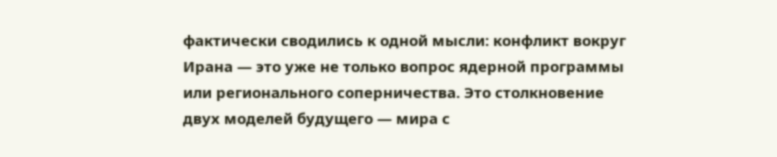фактически сводились к одной мысли: конфликт вокруг Ирана — это уже не только вопрос ядерной программы или регионального соперничества. Это столкновение двух моделей будущего — мира с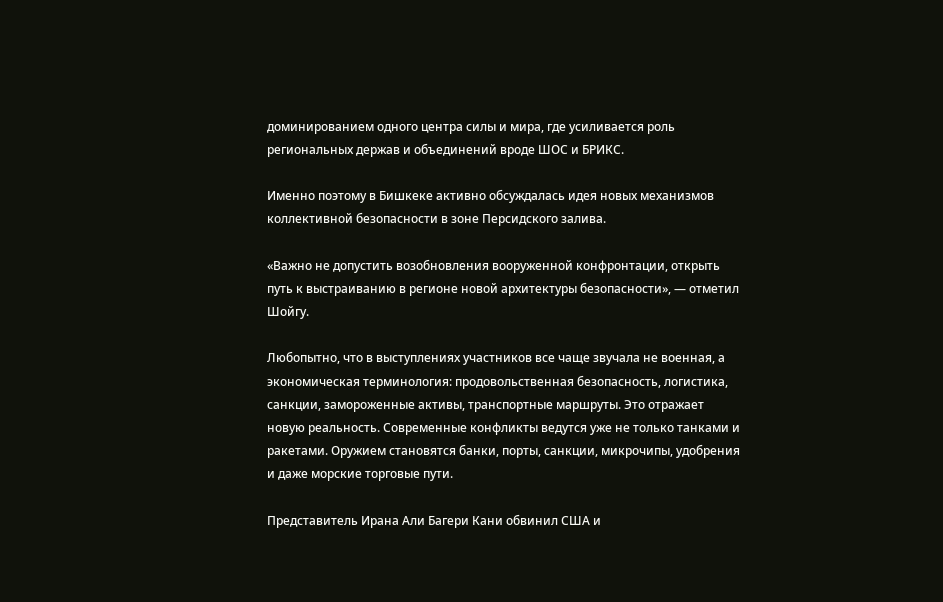доминированием одного центра силы и мира, где усиливается роль региональных держав и объединений вроде ШОС и БРИКС.

Именно поэтому в Бишкеке активно обсуждалась идея новых механизмов коллективной безопасности в зоне Персидского залива.

«Важно не допустить возобновления вооруженной конфронтации, открыть путь к выстраиванию в регионе новой архитектуры безопасности», — отметил Шойгу.

Любопытно, что в выступлениях участников все чаще звучала не военная, а экономическая терминология: продовольственная безопасность, логистика, санкции, замороженные активы, транспортные маршруты. Это отражает новую реальность. Современные конфликты ведутся уже не только танками и ракетами. Оружием становятся банки, порты, санкции, микрочипы, удобрения и даже морские торговые пути.

Представитель Ирана Али Багери Кани обвинил США и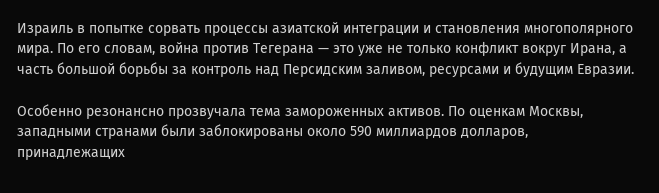Израиль в попытке сорвать процессы азиатской интеграции и становления многополярного мира. По его словам, война против Тегерана — это уже не только конфликт вокруг Ирана, а часть большой борьбы за контроль над Персидским заливом, ресурсами и будущим Евразии.

Особенно резонансно прозвучала тема замороженных активов. По оценкам Москвы, западными странами были заблокированы около 590 миллиардов долларов, принадлежащих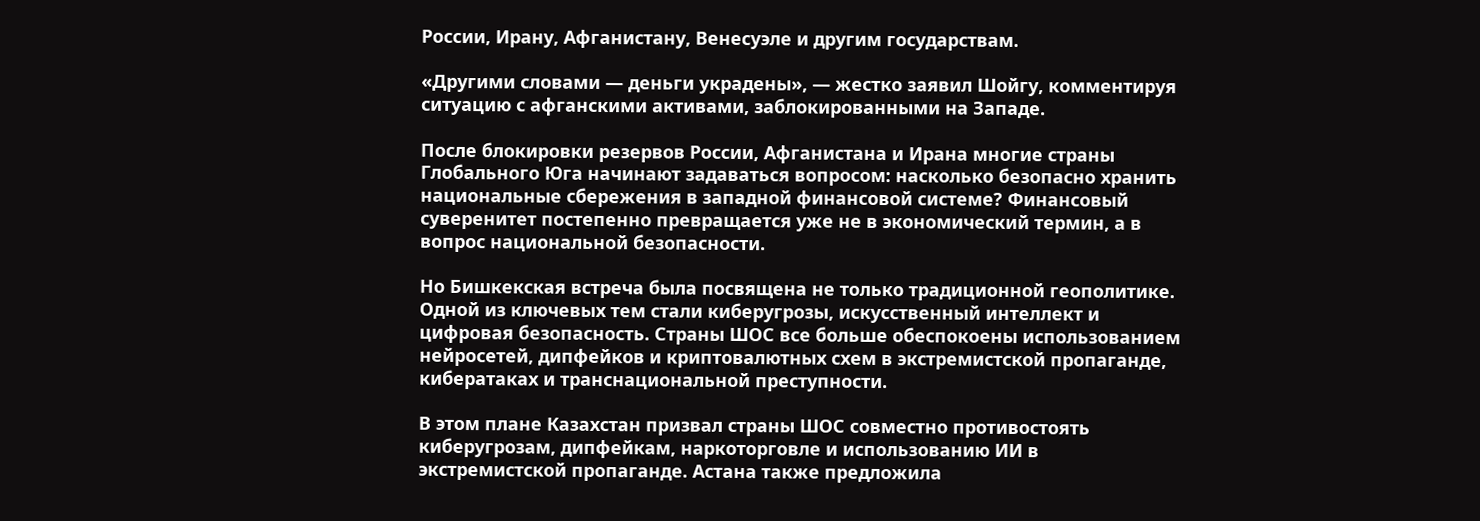России, Ирану, Афганистану, Венесуэле и другим государствам.

«Другими словами — деньги украдены», — жестко заявил Шойгу, комментируя ситуацию с афганскими активами, заблокированными на Западе.

После блокировки резервов России, Афганистана и Ирана многие страны Глобального Юга начинают задаваться вопросом: насколько безопасно хранить национальные сбережения в западной финансовой системе? Финансовый суверенитет постепенно превращается уже не в экономический термин, а в вопрос национальной безопасности.

Но Бишкекская встреча была посвящена не только традиционной геополитике. Одной из ключевых тем стали киберугрозы, искусственный интеллект и цифровая безопасность. Страны ШОС все больше обеспокоены использованием нейросетей, дипфейков и криптовалютных схем в экстремистской пропаганде, кибератаках и транснациональной преступности.

В этом плане Казахстан призвал страны ШОС совместно противостоять киберугрозам, дипфейкам, наркоторговле и использованию ИИ в экстремистской пропаганде. Астана также предложила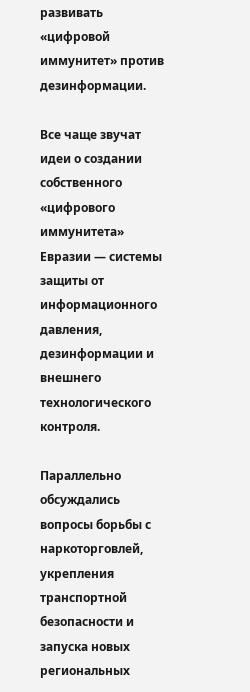развивать «цифровой иммунитет» против дезинформации.

Все чаще звучат идеи о создании собственного «цифрового иммунитета» Евразии — системы защиты от информационного давления, дезинформации и внешнего технологического контроля.

Параллельно обсуждались вопросы борьбы с наркоторговлей, укрепления транспортной безопасности и запуска новых региональных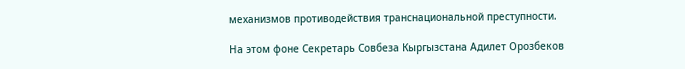механизмов противодействия транснациональной преступности.

На этом фоне Секретарь Совбеза Кыргызстана Адилет Орозбеков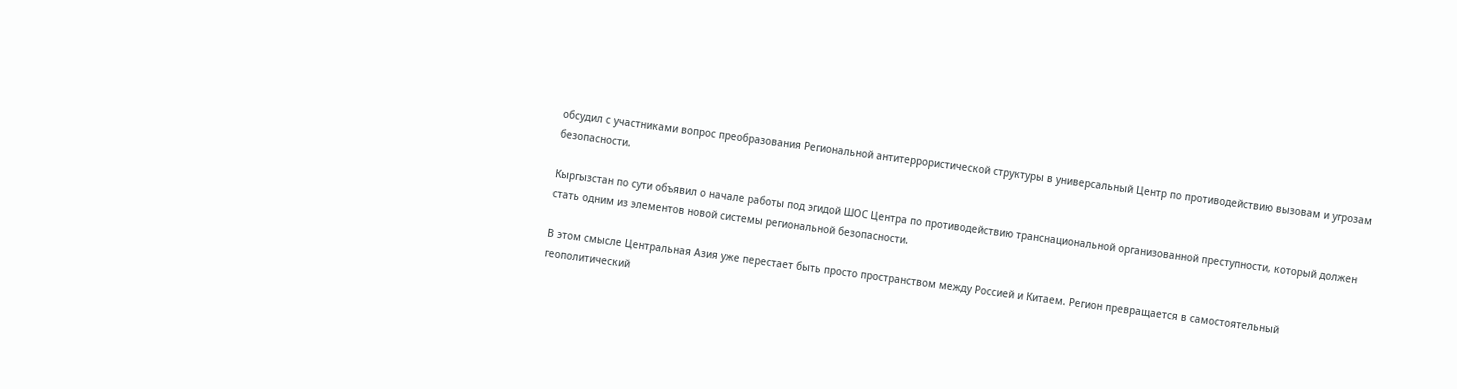обсудил с участниками вопрос преобразования Региональной антитеррористической структуры в универсальный Центр по противодействию вызовам и угрозам безопасности.

Кыргызстан по сути объявил о начале работы под эгидой ШОС Центра по противодействию транснациональной организованной преступности, который должен стать одним из элементов новой системы региональной безопасности.

В этом смысле Центральная Азия уже перестает быть просто пространством между Россией и Китаем. Регион превращается в самостоятельный геополитический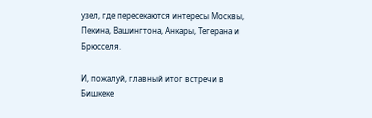узел, где пересекаются интересы Москвы, Пекина, Вашингтона, Анкары, Тегерана и Брюсселя.

И, пожалуй, главный итог встречи в Бишкеке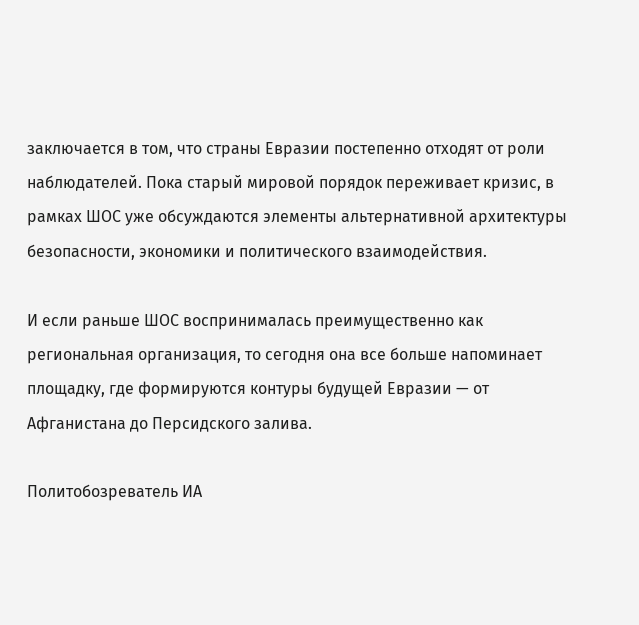заключается в том, что страны Евразии постепенно отходят от роли наблюдателей. Пока старый мировой порядок переживает кризис, в рамках ШОС уже обсуждаются элементы альтернативной архитектуры безопасности, экономики и политического взаимодействия.

И если раньше ШОС воспринималась преимущественно как региональная организация, то сегодня она все больше напоминает площадку, где формируются контуры будущей Евразии — от Афганистана до Персидского залива.

Политобозреватель ИА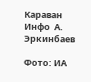Караван Инфо  А. Эркинбаев

Фото: ИА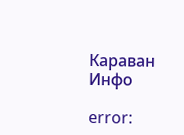Караван Инфо

error: